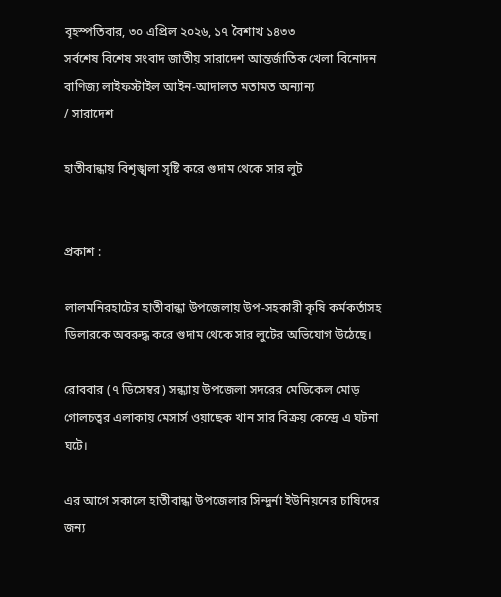বৃহস্পতিবার, ৩০ এপ্রিল ২০২৬, ১৭ বৈশাখ ১৪৩৩
সর্বশেষ বিশেষ সংবাদ জাতীয় সারাদেশ আন্তর্জাতিক খেলা বিনোদন বাণিজ্য লাইফস্টাইল আইন-আদালত মতামত অন্যান্য
/ সারাদেশ

হাতীবান্ধায় বিশৃঙ্খলা সৃষ্টি করে গুদাম থেকে সার লুট


প্রকাশ :

লালমনিরহাটের হাতীবান্ধা উপজেলায় উপ-সহকারী কৃষি কর্মকর্তাসহ ডিলারকে অবরুদ্ধ করে গুদাম থেকে সার লুটের অভিযোগ উঠেছে।

রোববার (৭ ডিসেম্বর) সন্ধ্যায় উপজেলা সদরের মেডিকেল মোড় গোলচত্বর এলাকায় মেসার্স ওয়াছেক খান সার বিক্রয় কেন্দ্রে এ ঘটনা ঘটে।

এর আগে সকালে হাতীবান্ধা উপজেলার সিন্দুর্না ইউনিয়নের চাষিদের জন্য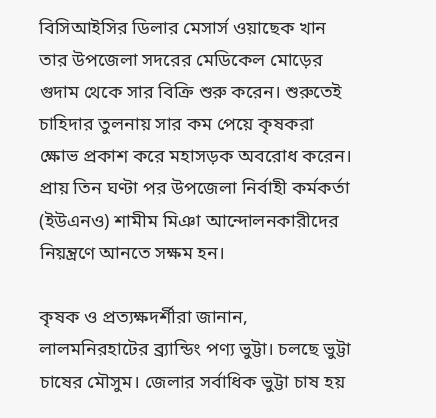বিসিআইসির ডিলার মেসার্স ওয়াছেক খান তার উপজেলা সদরের মেডিকেল মোড়ের গুদাম থেকে সার বিক্রি শুরু করেন। শুরুতেই চাহিদার তুলনায় সার কম পেয়ে কৃষকরা ক্ষোভ প্রকাশ করে মহাসড়ক অবরোধ করেন। প্রায় তিন ঘণ্টা পর উপজেলা নির্বাহী কর্মকর্তা (ইউএনও) শামীম মিঞা আন্দোলনকারীদের নিয়ন্ত্রণে আনতে সক্ষম হন।

কৃষক ও প্রত্যক্ষদর্শীরা জানান, লালমনিরহাটের ব্র্যান্ডিং পণ্য ভুট্টা। চলছে ভুট্টা চাষের মৌসুম। জেলার সর্বাধিক ভুট্টা চাষ হয়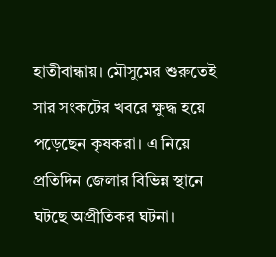হাতীবান্ধায়। মৌসুমের শুরুতেই সার সংকটের খবরে ক্ষুদ্ধ হয়ে পড়েছেন কৃষকরা। এ নিয়ে প্রতিদিন জেলার বিভিন্ন স্থানে ঘটছে অপ্রীতিকর ঘটনা।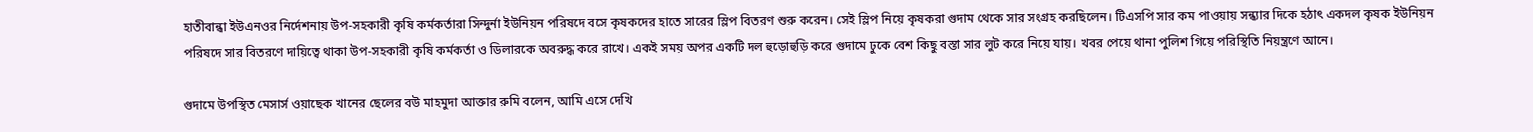হাতীবান্ধা ইউএনওর নির্দেশনায় উপ-সহকারী কৃষি কর্মকর্তারা সিন্দুর্না ইউনিয়ন পরিষদে বসে কৃষকদের হাতে সারের স্লিপ বিতরণ শুরু করেন। সেই স্লিপ নিয়ে কৃষকরা গুদাম থেকে সার সংগ্রহ করছিলেন। টিএসপি সার কম পাওয়ায় সন্ধ্যার দিকে হঠাৎ একদল কৃষক ইউনিয়ন পরিষদে সার বিতরণে দায়িত্বে থাকা উপ-সহকারী কৃষি কর্মকর্তা ও ডিলারকে অবরুদ্ধ করে রাখে। একই সময় অপর একটি দল হুড়োহুড়ি করে গুদামে ঢুকে বেশ কিছু বস্তা সার লুট করে নিয়ে যায়। খবর পেয়ে থানা পুলিশ গিয়ে পরিস্থিতি নিয়ন্ত্রণে আনে।

গুদামে উপস্থিত মেসার্স ওয়াছেক খানের ছেলের বউ মাহমুদা আক্তার রুমি বলেন, আমি এসে দেখি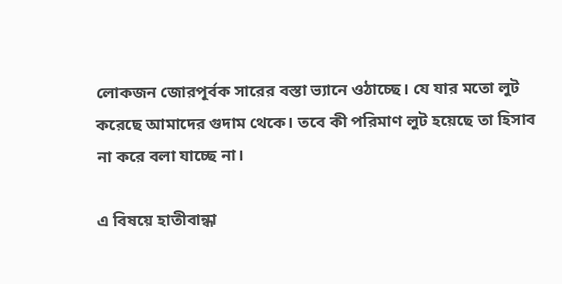লোকজন জোরপূর্বক সারের বস্তা ভ্যানে ওঠাচ্ছে। যে যার মতো লুট করেছে আমাদের গুদাম থেকে। তবে কী পরিমাণ লুট হয়েছে তা হিসাব না করে বলা যাচ্ছে না।

এ বিষয়ে হাতীবান্ধা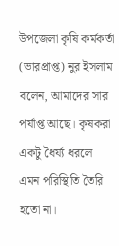উপজেলা কৃষি কর্মকর্তা (ভারপ্রাপ্ত) নুর ইসলাম বলেন, আমাদের সার পর্যাপ্ত আছে। কৃষকরা একটু ধৈর্য্য ধরলে এমন পরিস্থিতি তৈরি হতো না।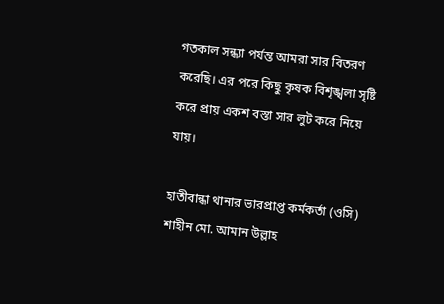গতকাল সন্ধ্যা পর্যন্ত আমরা সার বিতরণ করেছি। এর পরে কিছু কৃষক বিশৃঙ্খলা সৃষ্টি করে প্রায় একশ বস্তা সার লুট করে নিয়ে যায়।

হাতীবান্ধা থানার ভারপ্রাপ্ত কর্মকর্তা (ওসি) শাহীন মো. আমান উল্লাহ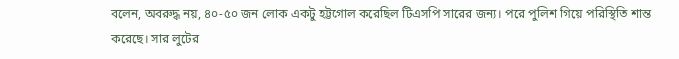বলেন, অবরুদ্ধ নয়, ৪০-৫০ জন লোক একটু হট্টগোল করেছিল টিএসপি সারের জন্য। পরে পুলিশ গিয়ে পরিস্থিতি শান্ত করেছে। সার লুটের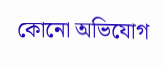কোনো অভিযোগ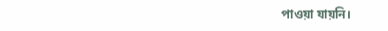পাওয়া যায়নি।